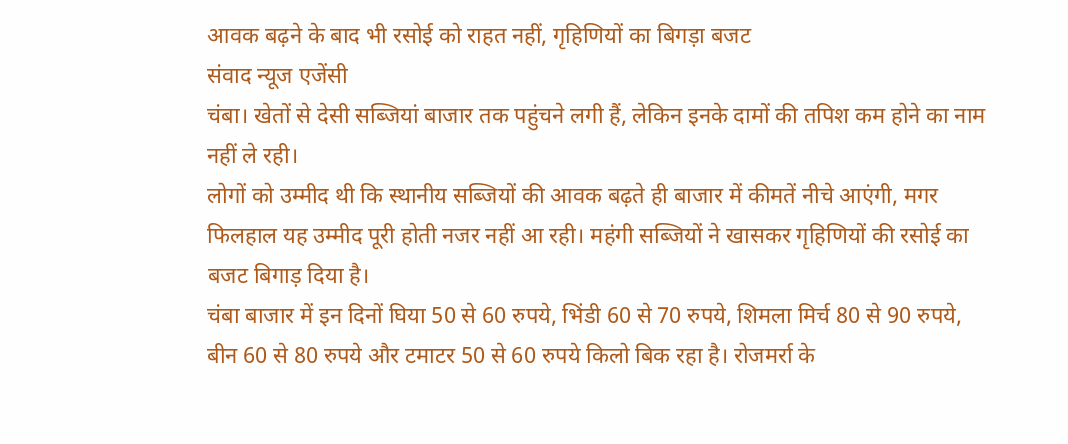आवक बढ़ने के बाद भी रसोई को राहत नहीं, गृहिणियों का बिगड़ा बजट
संवाद न्यूज एजेंसी
चंबा। खेतों से देसी सब्जियां बाजार तक पहुंचने लगी हैं, लेकिन इनके दामों की तपिश कम होने का नाम नहीं ले रही।
लोगों को उम्मीद थी कि स्थानीय सब्जियों की आवक बढ़ते ही बाजार में कीमतें नीचे आएंगी, मगर फिलहाल यह उम्मीद पूरी होती नजर नहीं आ रही। महंगी सब्जियों ने खासकर गृहिणियों की रसोई का बजट बिगाड़ दिया है।
चंबा बाजार में इन दिनों घिया 50 से 60 रुपये, भिंडी 60 से 70 रुपये, शिमला मिर्च 80 से 90 रुपये, बीन 60 से 80 रुपये और टमाटर 50 से 60 रुपये किलो बिक रहा है। रोजमर्रा के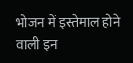भोजन में इस्तेमाल होने वाली इन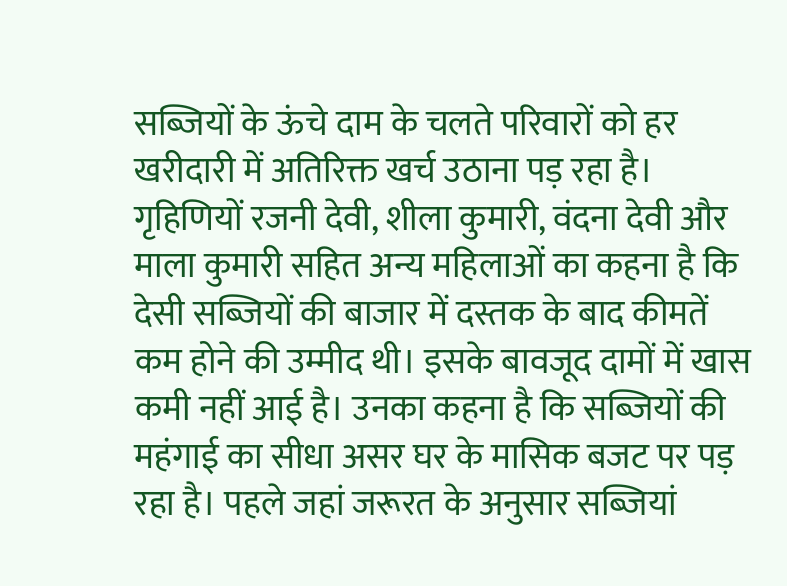सब्जियों के ऊंचे दाम के चलते परिवारों को हर खरीदारी में अतिरिक्त खर्च उठाना पड़ रहा है।
गृहिणियों रजनी देवी, शीला कुमारी, वंदना देवी और माला कुमारी सहित अन्य महिलाओं का कहना है कि देसी सब्जियों की बाजार में दस्तक के बाद कीमतें कम होने की उम्मीद थी। इसके बावजूद दामों में खास कमी नहीं आई है। उनका कहना है कि सब्जियों की महंगाई का सीधा असर घर के मासिक बजट पर पड़ रहा है। पहले जहां जरूरत के अनुसार सब्जियां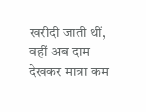खरीदी जाती थीं, वहीं अब दाम देखकर मात्रा कम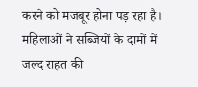करने को मजबूर होना पड़ रहा है। महिलाओं ने सब्जियों के दामों में जल्द राहत की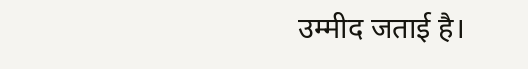उम्मीद जताई है।